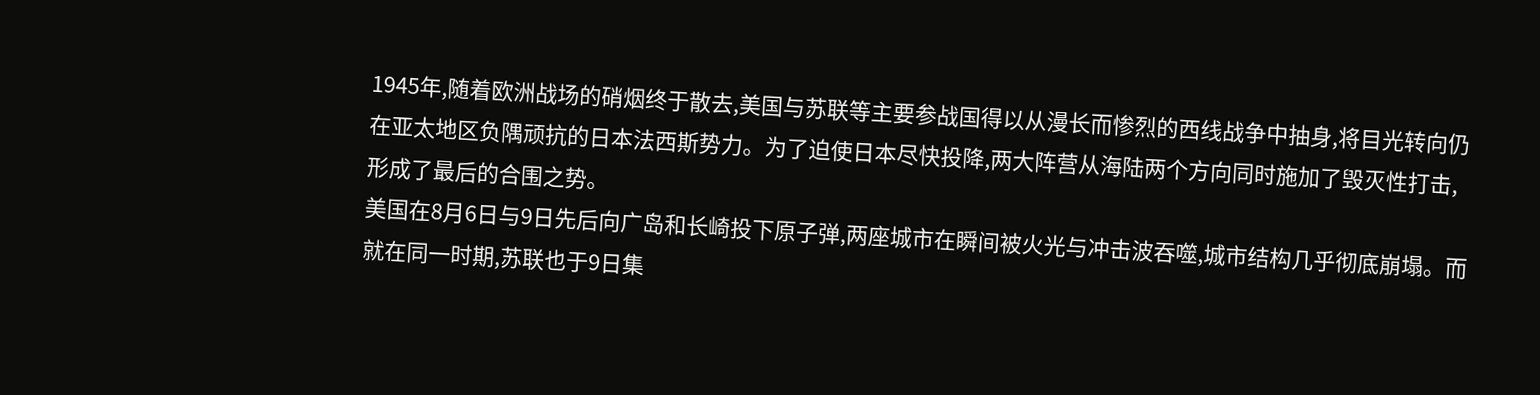1945年,随着欧洲战场的硝烟终于散去,美国与苏联等主要参战国得以从漫长而惨烈的西线战争中抽身,将目光转向仍在亚太地区负隅顽抗的日本法西斯势力。为了迫使日本尽快投降,两大阵营从海陆两个方向同时施加了毁灭性打击,形成了最后的合围之势。
美国在8月6日与9日先后向广岛和长崎投下原子弹,两座城市在瞬间被火光与冲击波吞噬,城市结构几乎彻底崩塌。而就在同一时期,苏联也于9日集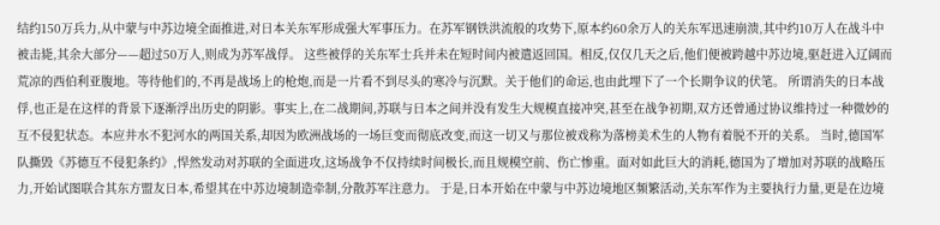结约150万兵力,从中蒙与中苏边境全面推进,对日本关东军形成强大军事压力。在苏军钢铁洪流般的攻势下,原本约60余万人的关东军迅速崩溃,其中约10万人在战斗中被击毙,其余大部分——超过50万人,则成为苏军战俘。 这些被俘的关东军士兵并未在短时间内被遣返回国。相反,仅仅几天之后,他们便被跨越中苏边境,驱赶进入辽阔而荒凉的西伯利亚腹地。等待他们的,不再是战场上的枪炮,而是一片看不到尽头的寒冷与沉默。关于他们的命运,也由此埋下了一个长期争议的伏笔。 所谓消失的日本战俘,也正是在这样的背景下逐渐浮出历史的阴影。事实上,在二战期间,苏联与日本之间并没有发生大规模直接冲突,甚至在战争初期,双方还曾通过协议维持过一种微妙的互不侵犯状态。本应井水不犯河水的两国关系,却因为欧洲战场的一场巨变而彻底改变,而这一切又与那位被戏称为落榜美术生的人物有着脱不开的关系。 当时,德国军队撕毁《苏德互不侵犯条约》,悍然发动对苏联的全面进攻,这场战争不仅持续时间极长,而且规模空前、伤亡惨重。面对如此巨大的消耗,德国为了增加对苏联的战略压力,开始试图联合其东方盟友日本,希望其在中苏边境制造牵制,分散苏军注意力。 于是,日本开始在中蒙与中苏边境地区频繁活动,关东军作为主要执行力量,更是在边境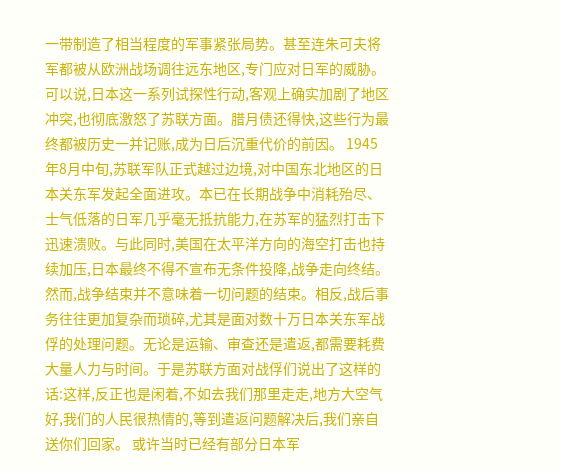一带制造了相当程度的军事紧张局势。甚至连朱可夫将军都被从欧洲战场调往远东地区,专门应对日军的威胁。可以说,日本这一系列试探性行动,客观上确实加剧了地区冲突,也彻底激怒了苏联方面。腊月债还得快,这些行为最终都被历史一并记账,成为日后沉重代价的前因。 1945年8月中旬,苏联军队正式越过边境,对中国东北地区的日本关东军发起全面进攻。本已在长期战争中消耗殆尽、士气低落的日军几乎毫无抵抗能力,在苏军的猛烈打击下迅速溃败。与此同时,美国在太平洋方向的海空打击也持续加压,日本最终不得不宣布无条件投降,战争走向终结。 然而,战争结束并不意味着一切问题的结束。相反,战后事务往往更加复杂而琐碎,尤其是面对数十万日本关东军战俘的处理问题。无论是运输、审查还是遣返,都需要耗费大量人力与时间。于是苏联方面对战俘们说出了这样的话:这样,反正也是闲着,不如去我们那里走走,地方大空气好,我们的人民很热情的,等到遣返问题解决后,我们亲自送你们回家。 或许当时已经有部分日本军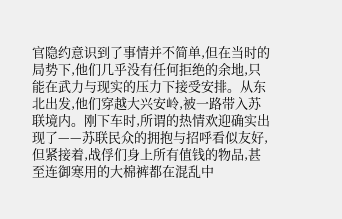官隐约意识到了事情并不简单,但在当时的局势下,他们几乎没有任何拒绝的余地,只能在武力与现实的压力下接受安排。从东北出发,他们穿越大兴安岭,被一路带入苏联境内。刚下车时,所谓的热情欢迎确实出现了——苏联民众的拥抱与招呼看似友好,但紧接着,战俘们身上所有值钱的物品,甚至连御寒用的大棉裤都在混乱中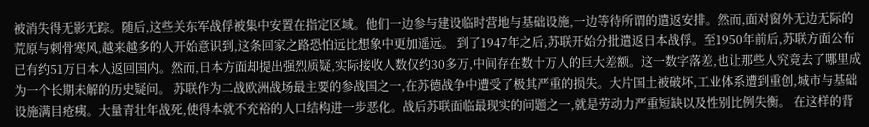被消失得无影无踪。随后,这些关东军战俘被集中安置在指定区域。他们一边参与建设临时营地与基础设施,一边等待所谓的遣返安排。然而,面对窗外无边无际的荒原与刺骨寒风,越来越多的人开始意识到,这条回家之路恐怕远比想象中更加遥远。 到了1947年之后,苏联开始分批遣返日本战俘。至1950年前后,苏联方面公布已有约51万日本人返回国内。然而,日本方面却提出强烈质疑,实际接收人数仅约30多万,中间存在数十万人的巨大差额。这一数字落差,也让那些人究竟去了哪里成为一个长期未解的历史疑问。 苏联作为二战欧洲战场最主要的参战国之一,在苏德战争中遭受了极其严重的损失。大片国土被破坏,工业体系遭到重创,城市与基础设施满目疮痍。大量青壮年战死,使得本就不充裕的人口结构进一步恶化。战后苏联面临最现实的问题之一,就是劳动力严重短缺以及性别比例失衡。 在这样的背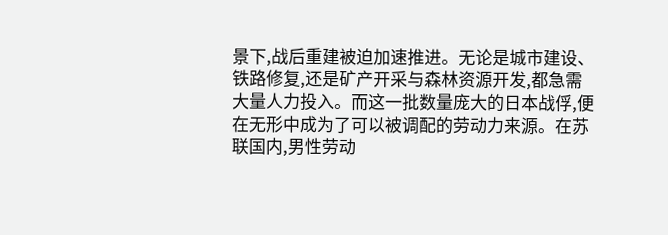景下,战后重建被迫加速推进。无论是城市建设、铁路修复,还是矿产开采与森林资源开发,都急需大量人力投入。而这一批数量庞大的日本战俘,便在无形中成为了可以被调配的劳动力来源。在苏联国内,男性劳动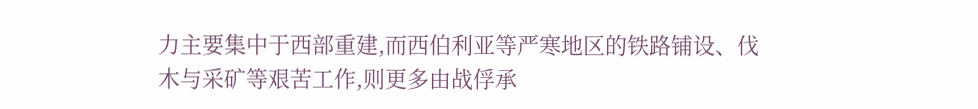力主要集中于西部重建,而西伯利亚等严寒地区的铁路铺设、伐木与采矿等艰苦工作,则更多由战俘承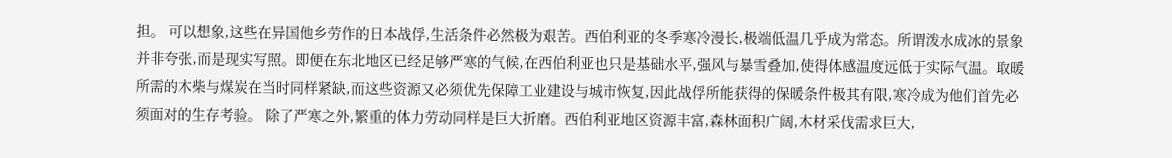担。 可以想象,这些在异国他乡劳作的日本战俘,生活条件必然极为艰苦。西伯利亚的冬季寒冷漫长,极端低温几乎成为常态。所谓泼水成冰的景象并非夸张,而是现实写照。即便在东北地区已经足够严寒的气候,在西伯利亚也只是基础水平,强风与暴雪叠加,使得体感温度远低于实际气温。取暖所需的木柴与煤炭在当时同样紧缺,而这些资源又必须优先保障工业建设与城市恢复,因此战俘所能获得的保暖条件极其有限,寒冷成为他们首先必须面对的生存考验。 除了严寒之外,繁重的体力劳动同样是巨大折磨。西伯利亚地区资源丰富,森林面积广阔,木材采伐需求巨大,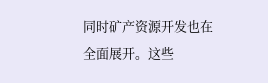同时矿产资源开发也在全面展开。这些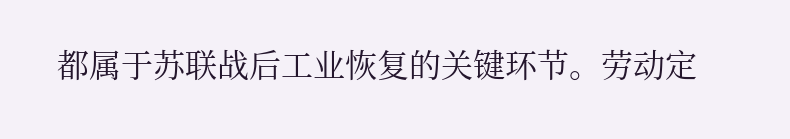都属于苏联战后工业恢复的关键环节。劳动定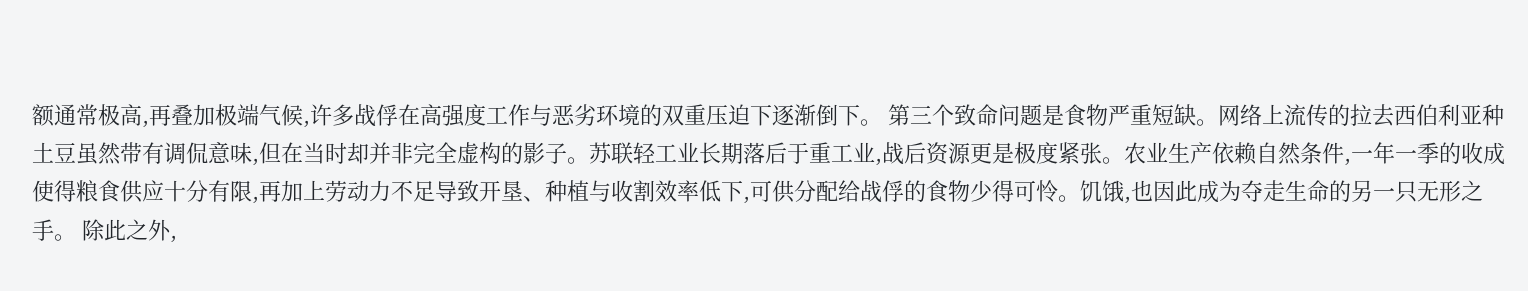额通常极高,再叠加极端气候,许多战俘在高强度工作与恶劣环境的双重压迫下逐渐倒下。 第三个致命问题是食物严重短缺。网络上流传的拉去西伯利亚种土豆虽然带有调侃意味,但在当时却并非完全虚构的影子。苏联轻工业长期落后于重工业,战后资源更是极度紧张。农业生产依赖自然条件,一年一季的收成使得粮食供应十分有限,再加上劳动力不足导致开垦、种植与收割效率低下,可供分配给战俘的食物少得可怜。饥饿,也因此成为夺走生命的另一只无形之手。 除此之外,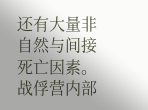还有大量非自然与间接死亡因素。战俘营内部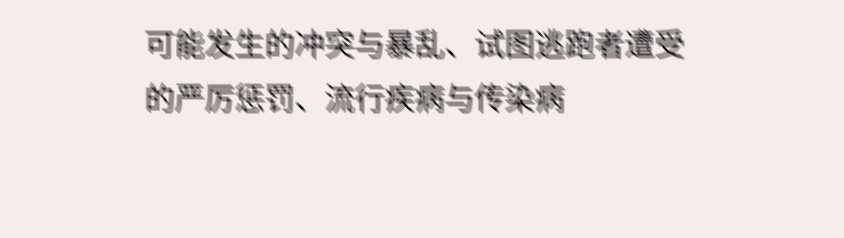可能发生的冲突与暴乱、试图逃跑者遭受的严厉惩罚、流行疾病与传染病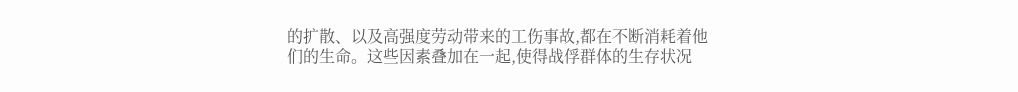的扩散、以及高强度劳动带来的工伤事故,都在不断消耗着他们的生命。这些因素叠加在一起,使得战俘群体的生存状况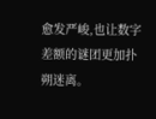愈发严峻,也让数字差额的谜团更加扑朔迷离。